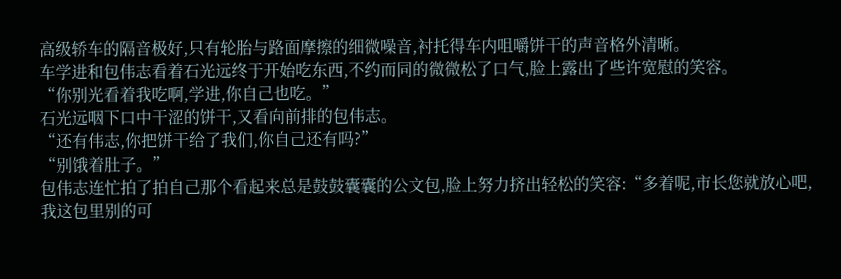高级轿车的隔音极好,只有轮胎与路面摩擦的细微噪音,衬托得车内咀嚼饼干的声音格外清晰。
车学进和包伟志看着石光远终于开始吃东西,不约而同的微微松了口气,脸上露出了些许宽慰的笑容。
“你别光看着我吃啊,学进,你自己也吃。”
石光远咽下口中干涩的饼干,又看向前排的包伟志。
“还有伟志,你把饼干给了我们,你自己还有吗?”
“别饿着肚子。”
包伟志连忙拍了拍自己那个看起来总是鼓鼓囊囊的公文包,脸上努力挤出轻松的笑容:“多着呢,市长您就放心吧,我这包里别的可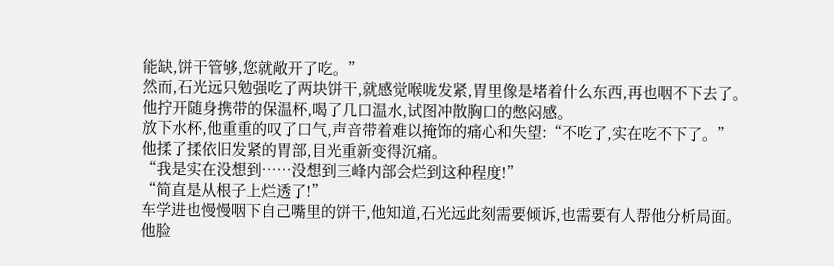能缺,饼干管够,您就敞开了吃。”
然而,石光远只勉强吃了两块饼干,就感觉喉咙发紧,胃里像是堵着什么东西,再也咽不下去了。
他拧开随身携带的保温杯,喝了几口温水,试图冲散胸口的憋闷感。
放下水杯,他重重的叹了口气,声音带着难以掩饰的痛心和失望:“不吃了,实在吃不下了。”
他揉了揉依旧发紧的胃部,目光重新变得沉痛。
“我是实在没想到……没想到三峰内部会烂到这种程度!”
“简直是从根子上烂透了!”
车学进也慢慢咽下自己嘴里的饼干,他知道,石光远此刻需要倾诉,也需要有人帮他分析局面。
他脸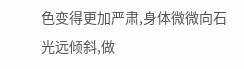色变得更加严肃,身体微微向石光远倾斜,做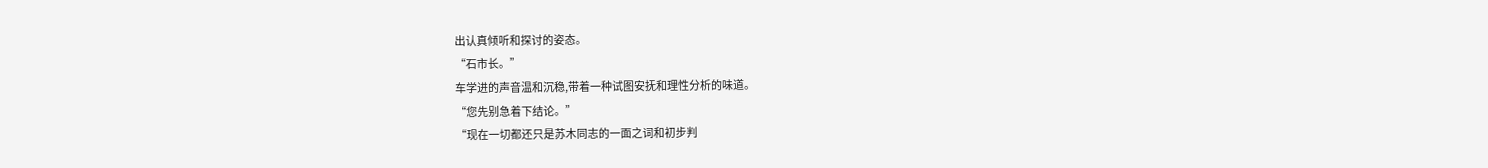出认真倾听和探讨的姿态。
“石市长。”
车学进的声音温和沉稳,带着一种试图安抚和理性分析的味道。
“您先别急着下结论。”
“现在一切都还只是苏木同志的一面之词和初步判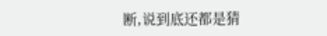断,说到底还都是猜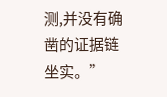测,并没有确凿的证据链坐实。”